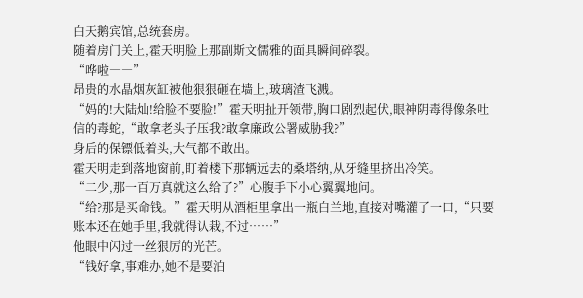白天鹅宾馆,总统套房。
随着房门关上,霍天明脸上那副斯文儒雅的面具瞬间碎裂。
“哗啦――”
昂贵的水晶烟灰缸被他狠狠砸在墙上,玻璃渣飞溅。
“妈的!大陆灿!给脸不要脸!”霍天明扯开领带,胸口剧烈起伏,眼神阴毒得像条吐信的毒蛇,“敢拿老头子压我?敢拿廉政公署威胁我?”
身后的保镖低着头,大气都不敢出。
霍天明走到落地窗前,盯着楼下那辆远去的桑塔纳,从牙缝里挤出冷笑。
“二少,那一百万真就这么给了?”心腹手下小心翼翼地问。
“给?那是买命钱。”霍天明从酒柜里拿出一瓶白兰地,直接对嘴灌了一口,“只要账本还在她手里,我就得认栽,不过……”
他眼中闪过一丝狠厉的光芒。
“钱好拿,事难办,她不是要泊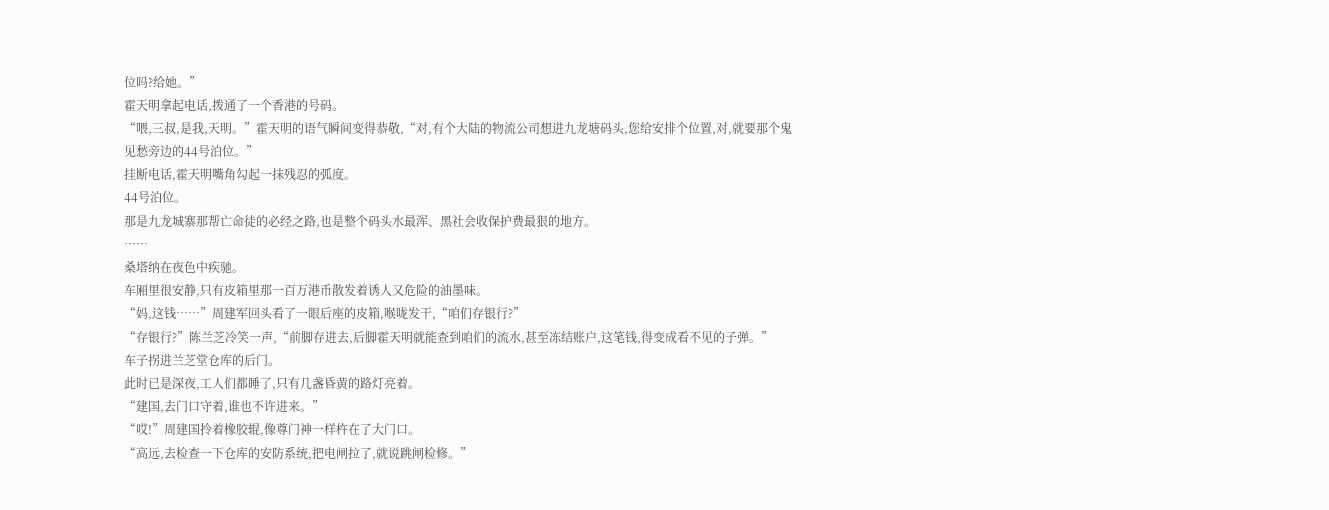位吗?给她。”
霍天明拿起电话,拨通了一个香港的号码。
“喂,三叔,是我,天明。”霍天明的语气瞬间变得恭敬,“对,有个大陆的物流公司想进九龙塘码头,您给安排个位置,对,就要那个鬼见愁旁边的44号泊位。”
挂断电话,霍天明嘴角勾起一抹残忍的弧度。
44号泊位。
那是九龙城寨那帮亡命徒的必经之路,也是整个码头水最浑、黑社会收保护费最狠的地方。
……
桑塔纳在夜色中疾驰。
车厢里很安静,只有皮箱里那一百万港币散发着诱人又危险的油墨味。
“妈,这钱……”周建军回头看了一眼后座的皮箱,喉咙发干,“咱们存银行?”
“存银行?”陈兰芝冷笑一声,“前脚存进去,后脚霍天明就能查到咱们的流水,甚至冻结账户,这笔钱,得变成看不见的子弹。”
车子拐进兰芝堂仓库的后门。
此时已是深夜,工人们都睡了,只有几盏昏黄的路灯亮着。
“建国,去门口守着,谁也不许进来。”
“哎!”周建国拎着橡胶辊,像尊门神一样杵在了大门口。
“高远,去检查一下仓库的安防系统,把电闸拉了,就说跳闸检修。”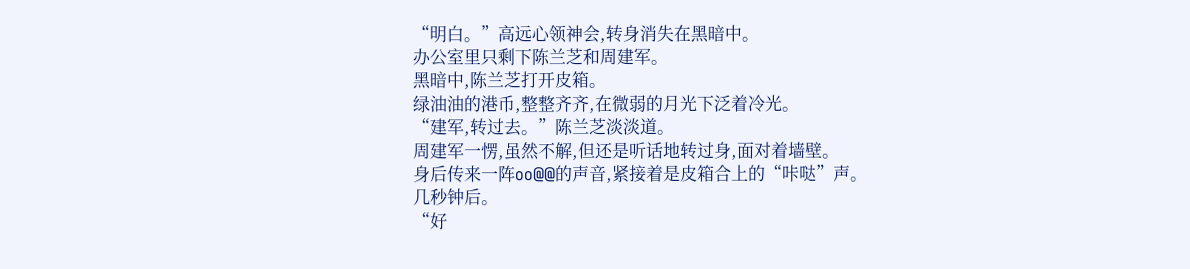“明白。”高远心领神会,转身消失在黑暗中。
办公室里只剩下陈兰芝和周建军。
黑暗中,陈兰芝打开皮箱。
绿油油的港币,整整齐齐,在微弱的月光下泛着冷光。
“建军,转过去。”陈兰芝淡淡道。
周建军一愣,虽然不解,但还是听话地转过身,面对着墙壁。
身后传来一阵oo@@的声音,紧接着是皮箱合上的“咔哒”声。
几秒钟后。
“好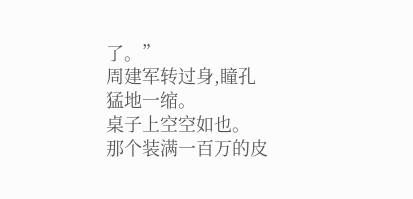了。”
周建军转过身,瞳孔猛地一缩。
桌子上空空如也。
那个装满一百万的皮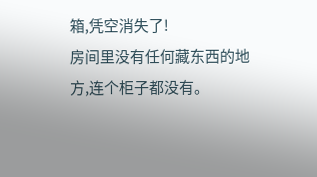箱,凭空消失了!
房间里没有任何藏东西的地方,连个柜子都没有。